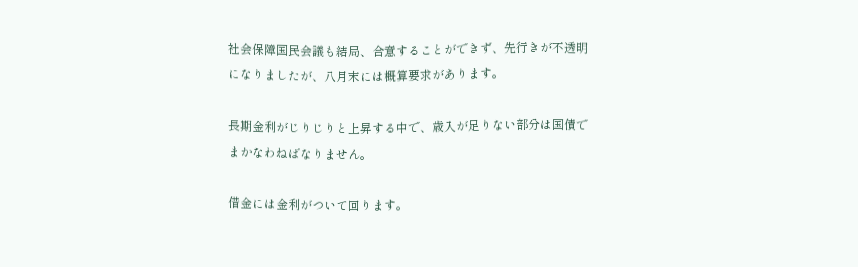社会保障国民会議も結局、合意することができず、先行きが不透明になりましたが、八月末には概算要求があります。

長期金利がじりじりと上昇する中で、歳入が足りない部分は国債でまかなわねばなりません。

借金には金利がついて回ります。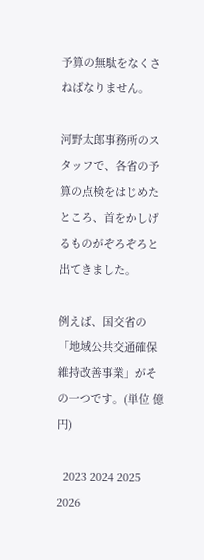予算の無駄をなくさねばなりません。

河野太郎事務所のスタッフで、各省の予算の点検をはじめたところ、首をかしげるものがぞろぞろと出てきました。

例えば、国交省の「地域公共交通確保維持改善事業」がその一つです。(単位 億円)

  2023 2024 2025 2026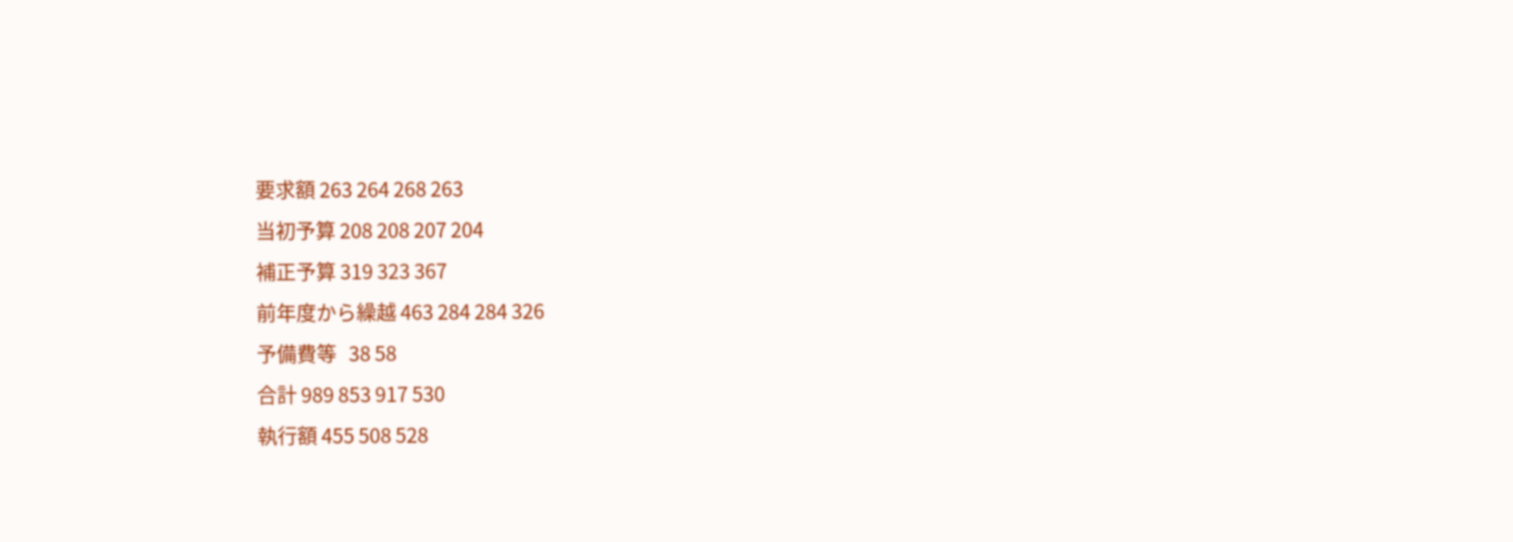要求額 263 264 268 263
当初予算 208 208 207 204
補正予算 319 323 367
前年度から繰越 463 284 284 326
予備費等   38 58
合計 989 853 917 530
執行額 455 508 528